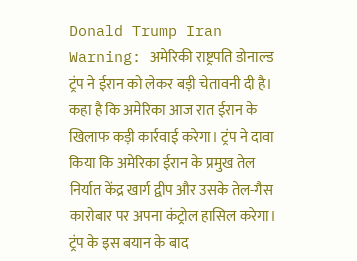Donald Trump Iran Warning: अमेरिकी राष्ट्रपति डोनाल्ड ट्रंप ने ईरान को लेकर बड़ी चेतावनी दी है। कहा है कि अमेरिका आज रात ईरान के खिलाफ कड़ी कार्रवाई करेगा। ट्रंप ने दावा किया कि अमेरिका ईरान के प्रमुख तेल निर्यात केंद्र खार्ग द्वीप और उसके तेल-गैस कारोबार पर अपना कंट्रोल हासिल करेगा। ट्रंप के इस बयान के बाद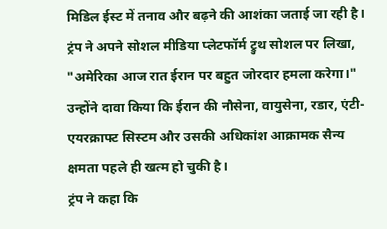मिडिल ईस्ट में तनाव और बढ़ने की आशंका जताई जा रही है।
ट्रंप ने अपने सोशल मीडिया प्लेटफॉर्म ट्रुथ सोशल पर लिखा, "अमेरिका आज रात ईरान पर बहुत जोरदार हमला करेगा।" उन्होंने दावा किया कि ईरान की नौसेना, वायुसेना, रडार, एंटी-एयरक्राफ्ट सिस्टम और उसकी अधिकांश आक्रामक सैन्य क्षमता पहले ही खत्म हो चुकी है।
ट्रंप ने कहा कि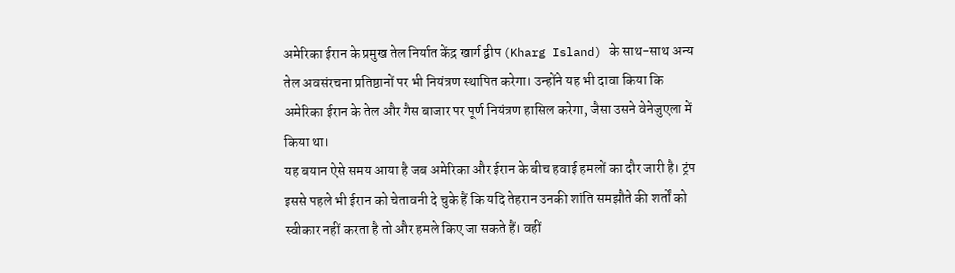अमेरिका ईरान के प्रमुख तेल निर्यात केंद्र खार्ग द्वीप (Kharg Island) के साथ-साथ अन्य तेल अवसंरचना प्रतिष्ठानों पर भी नियंत्रण स्थापित करेगा। उन्होंने यह भी दावा किया कि अमेरिका ईरान के तेल और गैस बाजार पर पूर्ण नियंत्रण हासिल करेगा, जैसा उसने वेनेजुएला में किया था।
यह बयान ऐसे समय आया है जब अमेरिका और ईरान के बीच हवाई हमलों का दौर जारी है। ट्रंप इससे पहले भी ईरान को चेतावनी दे चुके हैं कि यदि तेहरान उनकी शांति समझौते की शर्तों को स्वीकार नहीं करता है तो और हमले किए जा सकते हैं। वहीं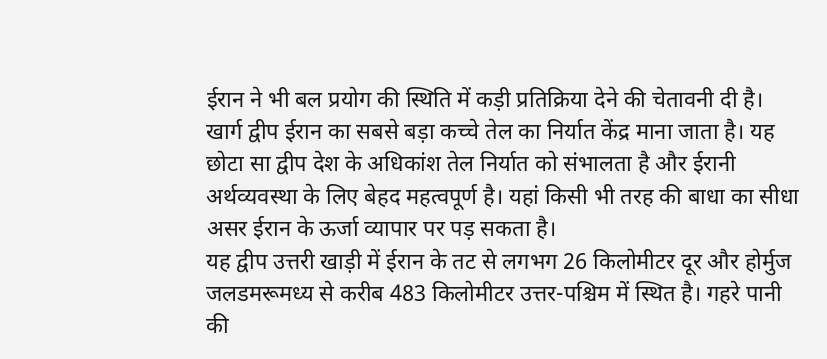ईरान ने भी बल प्रयोग की स्थिति में कड़ी प्रतिक्रिया देने की चेतावनी दी है।
खार्ग द्वीप ईरान का सबसे बड़ा कच्चे तेल का निर्यात केंद्र माना जाता है। यह छोटा सा द्वीप देश के अधिकांश तेल निर्यात को संभालता है और ईरानी अर्थव्यवस्था के लिए बेहद महत्वपूर्ण है। यहां किसी भी तरह की बाधा का सीधा असर ईरान के ऊर्जा व्यापार पर पड़ सकता है।
यह द्वीप उत्तरी खाड़ी में ईरान के तट से लगभग 26 किलोमीटर दूर और होर्मुज जलडमरूमध्य से करीब 483 किलोमीटर उत्तर-पश्चिम में स्थित है। गहरे पानी की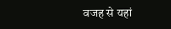वजह से यहां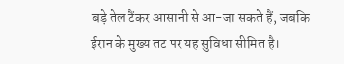बड़े तेल टैंकर आसानी से आ-जा सकते हैं, जबकि ईरान के मुख्य तट पर यह सुविधा सीमित है।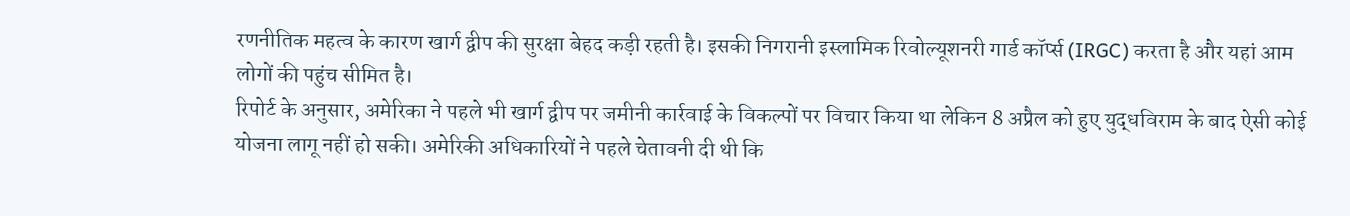रणनीतिक महत्व के कारण खार्ग द्वीप की सुरक्षा बेहद कड़ी रहती है। इसकी निगरानी इस्लामिक रिवोल्यूशनरी गार्ड कॉर्प्स (IRGC) करता है और यहां आम लोगों की पहुंच सीमित है।
रिपोर्ट के अनुसार, अमेरिका ने पहले भी खार्ग द्वीप पर जमीनी कार्रवाई के विकल्पों पर विचार किया था लेकिन 8 अप्रैल को हुए युद्धविराम के बाद ऐसी कोई योजना लागू नहीं हो सकी। अमेरिकी अधिकारियों ने पहले चेतावनी दी थी कि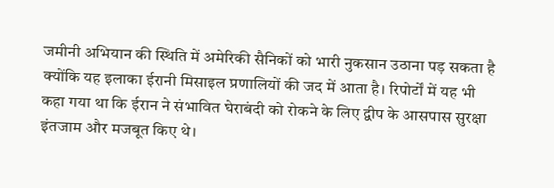जमीनी अभियान की स्थिति में अमेरिकी सैनिकों को भारी नुकसान उठाना पड़ सकता है क्योंकि यह इलाका ईरानी मिसाइल प्रणालियों की जद में आता है। रिपोर्टों में यह भी कहा गया था कि ईरान ने संभावित घेराबंदी को रोकने के लिए द्वीप के आसपास सुरक्षा इंतजाम और मजबूत किए थे।